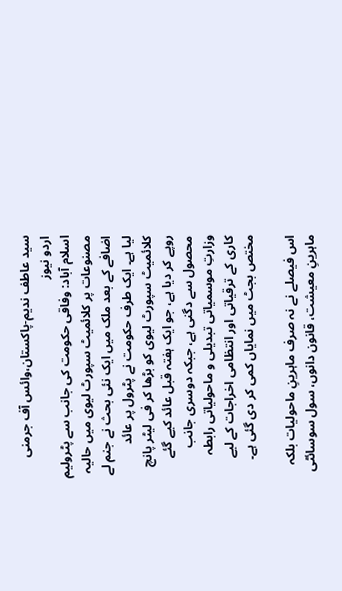سید عاطف ندیم-پاکستان،وائس آف جرمنی اردو نیوز
اسلام آباد: وفاقی حکومت کی جانب سے پٹرولیم مصنوعات پر کلائمیٹ سپورٹ لیوی میں حالیہ اضافے کے بعد ملک میں ایک نئی بحث نے جنم لے لیا ہے۔ ایک طرف حکومت نے پٹرول پر عائد کلائمیٹ سپورٹ لیوی کو بڑھا کر فی لیٹر پانچ روپے کر دیا ہے، جو ایک ہفتہ قبل عائد کیے گئے محصول سے دگنی ہے، جبکہ دوسری جانب وزارتِ موسمیاتی تبدیلی و ماحولیاتی رابطہ کاری کے ترقیاتی اور انتظامی اخراجات کے لیے مختص بجٹ میں نمایاں کمی کر دی گئی ہے۔

اس فیصلے نے نہ صرف ماہرینِ ماحولیات بلکہ ماہرینِ معیشت، قانون دانوں، سول سوسائٹی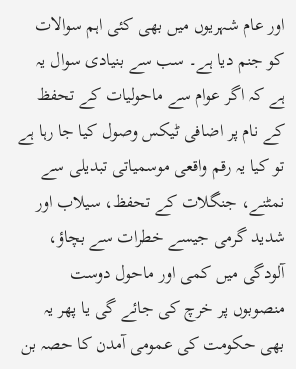اور عام شہریوں میں بھی کئی اہم سوالات کو جنم دیا ہے۔ سب سے بنیادی سوال یہ ہے کہ اگر عوام سے ماحولیات کے تحفظ کے نام پر اضافی ٹیکس وصول کیا جا رہا ہے تو کیا یہ رقم واقعی موسمیاتی تبدیلی سے نمٹنے، جنگلات کے تحفظ، سیلاب اور شدید گرمی جیسے خطرات سے بچاؤ، آلودگی میں کمی اور ماحول دوست منصوبوں پر خرچ کی جائے گی یا پھر یہ بھی حکومت کی عمومی آمدن کا حصہ بن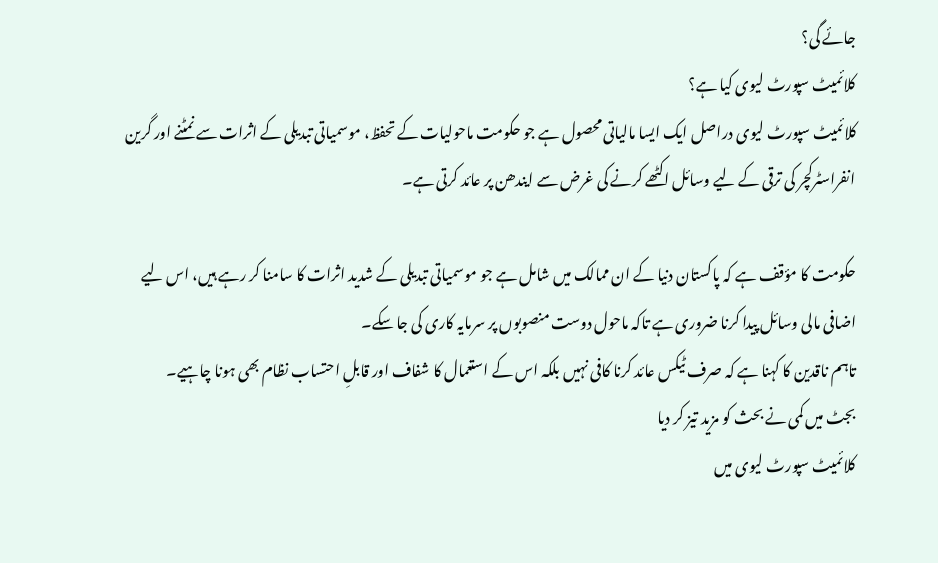جائے گی؟
کلائمیٹ سپورٹ لیوی کیا ہے؟
کلائمیٹ سپورٹ لیوی دراصل ایک ایسا مالیاتی محصول ہے جو حکومت ماحولیات کے تحفظ، موسمیاتی تبدیلی کے اثرات سے نمٹنے اور گرین انفراسٹرکچر کی ترقی کے لیے وسائل اکٹھے کرنے کی غرض سے ایندھن پر عائد کرتی ہے۔

حکومت کا مؤقف ہے کہ پاکستان دنیا کے ان ممالک میں شامل ہے جو موسمیاتی تبدیلی کے شدید اثرات کا سامنا کر رہے ہیں، اس لیے اضافی مالی وسائل پیدا کرنا ضروری ہے تاکہ ماحول دوست منصوبوں پر سرمایہ کاری کی جا سکے۔
تاہم ناقدین کا کہنا ہے کہ صرف ٹیکس عائد کرنا کافی نہیں بلکہ اس کے استعمال کا شفاف اور قابلِ احتساب نظام بھی ہونا چاہیے۔
بجٹ میں کمی نے بحث کو مزید تیز کر دیا
کلائمیٹ سپورٹ لیوی میں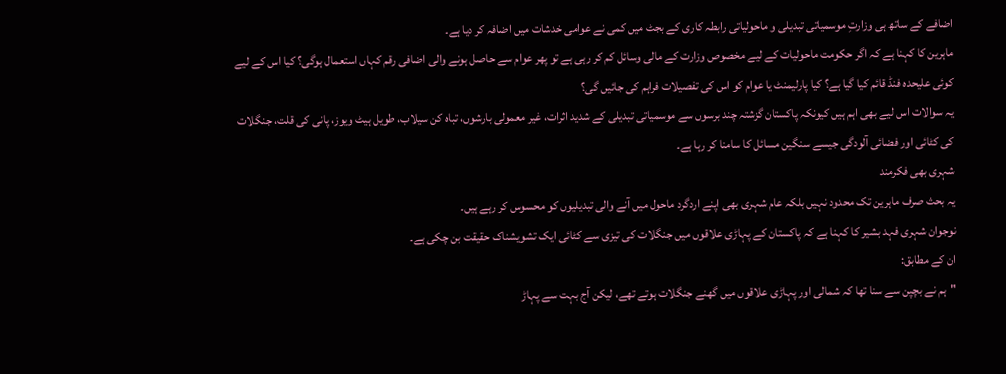اضافے کے ساتھ ہی وزارتِ موسمیاتی تبدیلی و ماحولیاتی رابطہ کاری کے بجٹ میں کمی نے عوامی خدشات میں اضافہ کر دیا ہے۔
ماہرین کا کہنا ہے کہ اگر حکومت ماحولیات کے لیے مخصوص وزارت کے مالی وسائل کم کر رہی ہے تو پھر عوام سے حاصل ہونے والی اضافی رقم کہاں استعمال ہوگی؟ کیا اس کے لیے کوئی علیحدہ فنڈ قائم کیا گیا ہے؟ کیا پارلیمنٹ یا عوام کو اس کی تفصیلات فراہم کی جائیں گی؟
یہ سوالات اس لیے بھی اہم ہیں کیونکہ پاکستان گزشتہ چند برسوں سے موسمیاتی تبدیلی کے شدید اثرات، غیر معمولی بارشوں، تباہ کن سیلاب، طویل ہیٹ ویوز، پانی کی قلت، جنگلات کی کٹائی اور فضائی آلودگی جیسے سنگین مسائل کا سامنا کر رہا ہے۔
شہری بھی فکرمند
یہ بحث صرف ماہرین تک محدود نہیں بلکہ عام شہری بھی اپنے اردگرد ماحول میں آنے والی تبدیلیوں کو محسوس کر رہے ہیں۔
نوجوان شہری فہد بشیر کا کہنا ہے کہ پاکستان کے پہاڑی علاقوں میں جنگلات کی تیزی سے کٹائی ایک تشویشناک حقیقت بن چکی ہے۔
ان کے مطابق:
"ہم نے بچپن سے سنا تھا کہ شمالی اور پہاڑی علاقوں میں گھنے جنگلات ہوتے تھے، لیکن آج بہت سے پہاڑ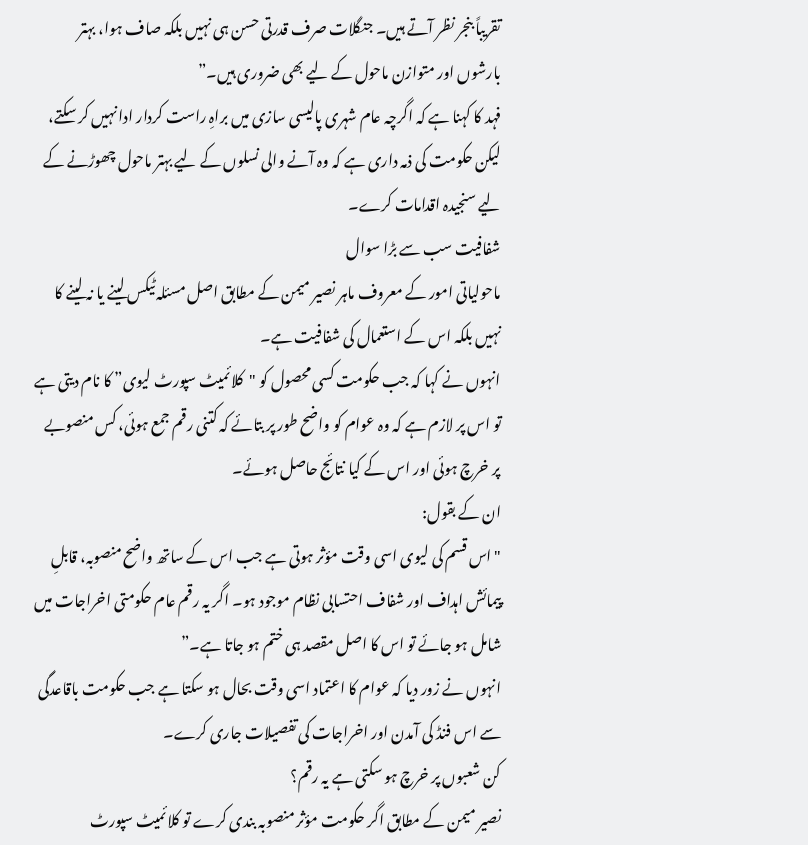تقریباً بنجر نظر آتے ہیں۔ جنگلات صرف قدرتی حسن ہی نہیں بلکہ صاف ہوا، بہتر بارشوں اور متوازن ماحول کے لیے بھی ضروری ہیں۔”
فہد کا کہنا ہے کہ اگرچہ عام شہری پالیسی سازی میں براہِ راست کردار ادا نہیں کر سکتے، لیکن حکومت کی ذمہ داری ہے کہ وہ آنے والی نسلوں کے لیے بہتر ماحول چھوڑنے کے لیے سنجیدہ اقدامات کرے۔
شفافیت سب سے بڑا سوال
ماحولیاتی امور کے معروف ماہر نصیر میمن کے مطابق اصل مسئلہ ٹیکس لینے یا نہ لینے کا نہیں بلکہ اس کے استعمال کی شفافیت ہے۔
انہوں نے کہا کہ جب حکومت کسی محصول کو "کلائمیٹ سپورٹ لیوی” کا نام دیتی ہے تو اس پر لازم ہے کہ وہ عوام کو واضح طور پر بتائے کہ کتنی رقم جمع ہوئی، کس منصوبے پر خرچ ہوئی اور اس کے کیا نتائج حاصل ہوئے۔
ان کے بقول:
"اس قسم کی لیوی اسی وقت مؤثر ہوتی ہے جب اس کے ساتھ واضح منصوبہ، قابلِ پیمائش اہداف اور شفاف احتسابی نظام موجود ہو۔ اگر یہ رقم عام حکومتی اخراجات میں شامل ہو جائے تو اس کا اصل مقصد ہی ختم ہو جاتا ہے۔”
انہوں نے زور دیا کہ عوام کا اعتماد اسی وقت بحال ہو سکتا ہے جب حکومت باقاعدگی سے اس فنڈ کی آمدن اور اخراجات کی تفصیلات جاری کرے۔
کن شعبوں پر خرچ ہو سکتی ہے یہ رقم؟
نصیر میمن کے مطابق اگر حکومت مؤثر منصوبہ بندی کرے تو کلائمیٹ سپورٹ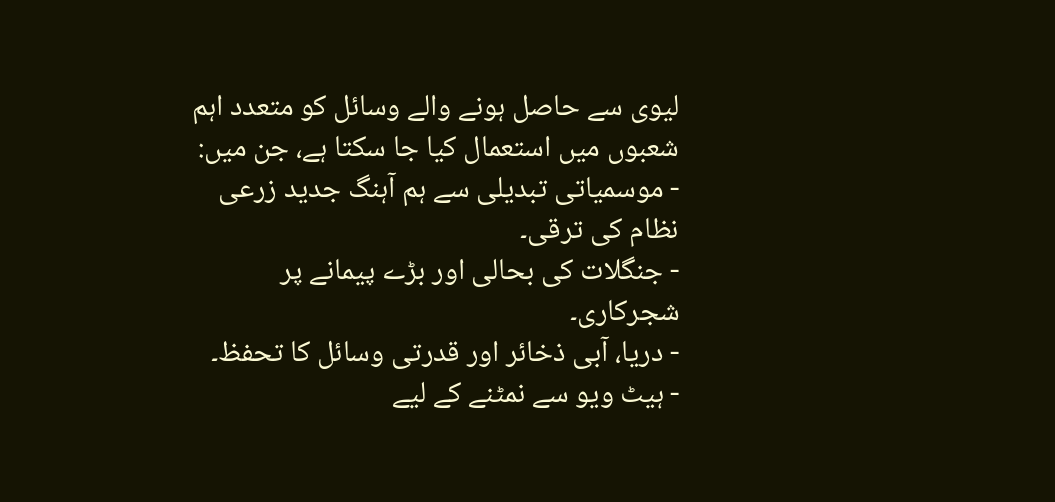لیوی سے حاصل ہونے والے وسائل کو متعدد اہم شعبوں میں استعمال کیا جا سکتا ہے، جن میں:
- موسمیاتی تبدیلی سے ہم آہنگ جدید زرعی نظام کی ترقی۔
- جنگلات کی بحالی اور بڑے پیمانے پر شجرکاری۔
- دریا، آبی ذخائر اور قدرتی وسائل کا تحفظ۔
- ہیٹ ویو سے نمٹنے کے لیے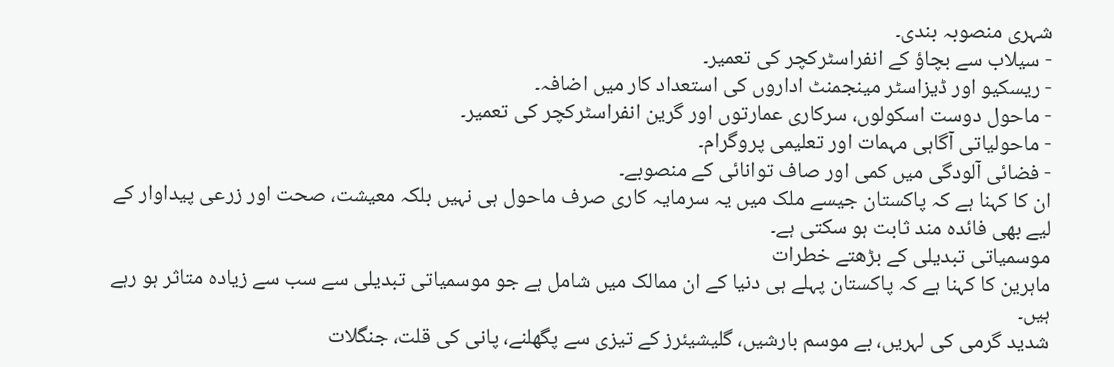شہری منصوبہ بندی۔
- سیلاب سے بچاؤ کے انفراسٹرکچر کی تعمیر۔
- ریسکیو اور ڈیزاسٹر مینجمنٹ اداروں کی استعداد کار میں اضافہ۔
- ماحول دوست اسکولوں، سرکاری عمارتوں اور گرین انفراسٹرکچر کی تعمیر۔
- ماحولیاتی آگاہی مہمات اور تعلیمی پروگرام۔
- فضائی آلودگی میں کمی اور صاف توانائی کے منصوبے۔
ان کا کہنا ہے کہ پاکستان جیسے ملک میں یہ سرمایہ کاری صرف ماحول ہی نہیں بلکہ معیشت، صحت اور زرعی پیداوار کے لیے بھی فائدہ مند ثابت ہو سکتی ہے۔
موسمیاتی تبدیلی کے بڑھتے خطرات
ماہرین کا کہنا ہے کہ پاکستان پہلے ہی دنیا کے ان ممالک میں شامل ہے جو موسمیاتی تبدیلی سے سب سے زیادہ متاثر ہو رہے ہیں۔
شدید گرمی کی لہریں، بے موسم بارشیں، گلیشیئرز کے تیزی سے پگھلنے، پانی کی قلت، جنگلات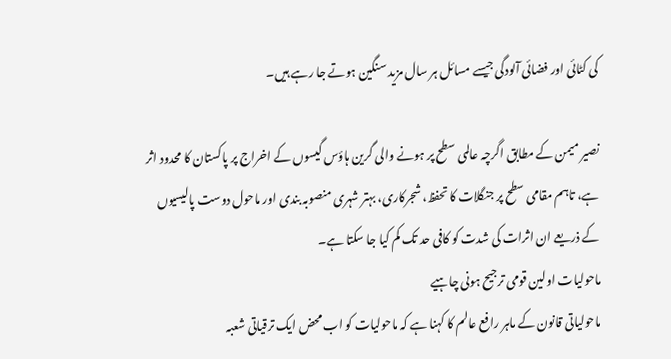کی کٹائی اور فضائی آلودگی جیسے مسائل ہر سال مزید سنگین ہوتے جا رہے ہیں۔

نصیر میمن کے مطابق اگرچہ عالمی سطح پر ہونے والی گرین ہاؤس گیسوں کے اخراج پر پاکستان کا محدود اثر ہے، تاہم مقامی سطح پر جنگلات کا تحفظ، شجرکاری، بہتر شہری منصوبہ بندی اور ماحول دوست پالیسیوں کے ذریعے ان اثرات کی شدت کو کافی حد تک کم کیا جا سکتا ہے۔
ماحولیات اولین قومی ترجیح ہونی چاہیے
ماحولیاتی قانون کے ماہر رافع عالم کا کہنا ہے کہ ماحولیات کو اب محض ایک ترقیاتی شعبہ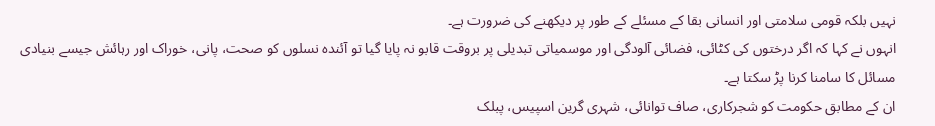نہیں بلکہ قومی سلامتی اور انسانی بقا کے مسئلے کے طور پر دیکھنے کی ضرورت ہے۔
انہوں نے کہا کہ اگر درختوں کی کٹائی، فضائی آلودگی اور موسمیاتی تبدیلی پر بروقت قابو نہ پایا گیا تو آئندہ نسلوں کو صحت، پانی، خوراک اور رہائش جیسے بنیادی مسائل کا سامنا کرنا پڑ سکتا ہے۔
ان کے مطابق حکومت کو شجرکاری، صاف توانائی، شہری گرین اسپیس، پبلک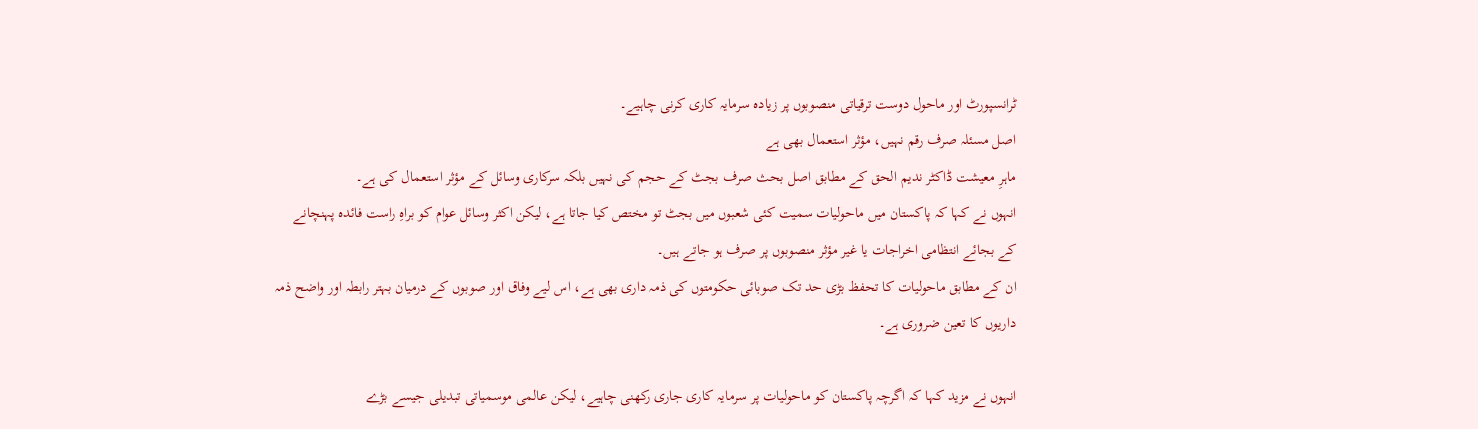ٹرانسپورٹ اور ماحول دوست ترقیاتی منصوبوں پر زیادہ سرمایہ کاری کرنی چاہیے۔
اصل مسئلہ صرف رقم نہیں، مؤثر استعمال بھی ہے
ماہرِ معیشت ڈاکٹر ندیم الحق کے مطابق اصل بحث صرف بجٹ کے حجم کی نہیں بلکہ سرکاری وسائل کے مؤثر استعمال کی ہے۔
انہوں نے کہا کہ پاکستان میں ماحولیات سمیت کئی شعبوں میں بجٹ تو مختص کیا جاتا ہے، لیکن اکثر وسائل عوام کو براہِ راست فائدہ پہنچانے کے بجائے انتظامی اخراجات یا غیر مؤثر منصوبوں پر صرف ہو جاتے ہیں۔
ان کے مطابق ماحولیات کا تحفظ بڑی حد تک صوبائی حکومتوں کی ذمہ داری بھی ہے، اس لیے وفاق اور صوبوں کے درمیان بہتر رابطہ اور واضح ذمہ داریوں کا تعین ضروری ہے۔

انہوں نے مزید کہا کہ اگرچہ پاکستان کو ماحولیات پر سرمایہ کاری جاری رکھنی چاہیے، لیکن عالمی موسمیاتی تبدیلی جیسے بڑے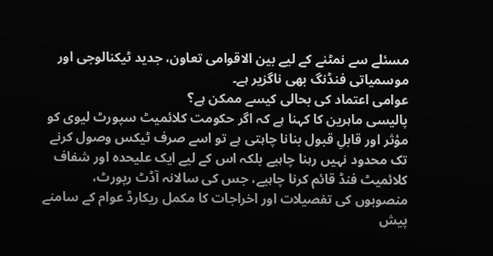مسئلے سے نمٹنے کے لیے بین الاقوامی تعاون، جدید ٹیکنالوجی اور موسمیاتی فنڈنگ بھی ناگزیر ہے۔
عوامی اعتماد کی بحالی کیسے ممکن ہے؟
پالیسی ماہرین کا کہنا ہے کہ اگر حکومت کلائمیٹ سپورٹ لیوی کو مؤثر اور قابلِ قبول بنانا چاہتی ہے تو اسے صرف ٹیکس وصول کرنے تک محدود نہیں رہنا چاہیے بلکہ اس کے لیے ایک علیحدہ اور شفاف کلائمیٹ فنڈ قائم کرنا چاہیے، جس کی سالانہ آڈٹ رپورٹ، منصوبوں کی تفصیلات اور اخراجات کا مکمل ریکارڈ عوام کے سامنے پیش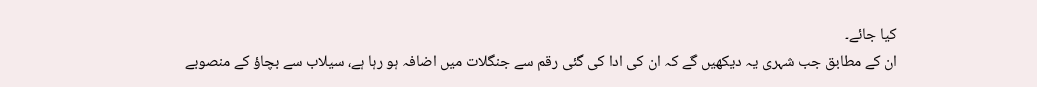کیا جائے۔
ان کے مطابق جب شہری یہ دیکھیں گے کہ ان کی ادا کی گئی رقم سے جنگلات میں اضافہ ہو رہا ہے، سیلاب سے بچاؤ کے منصوبے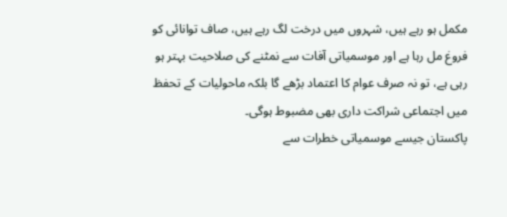مکمل ہو رہے ہیں، شہروں میں درخت لگ رہے ہیں، صاف توانائی کو فروغ مل رہا ہے اور موسمیاتی آفات سے نمٹنے کی صلاحیت بہتر ہو رہی ہے، تو نہ صرف عوام کا اعتماد بڑھے گا بلکہ ماحولیات کے تحفظ میں اجتماعی شراکت داری بھی مضبوط ہوگی۔
پاکستان جیسے موسمیاتی خطرات سے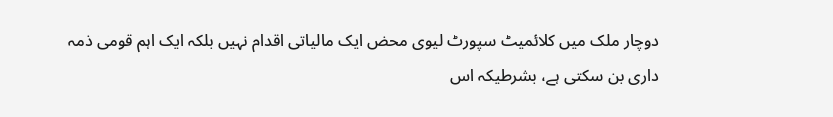دوچار ملک میں کلائمیٹ سپورٹ لیوی محض ایک مالیاتی اقدام نہیں بلکہ ایک اہم قومی ذمہ داری بن سکتی ہے، بشرطیکہ اس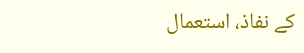کے نفاذ، استعمال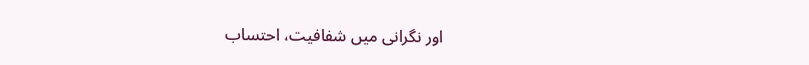اور نگرانی میں شفافیت، احتساب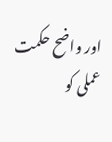اور واضح حکمت عملی کو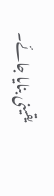یقینی بنایا جائے۔